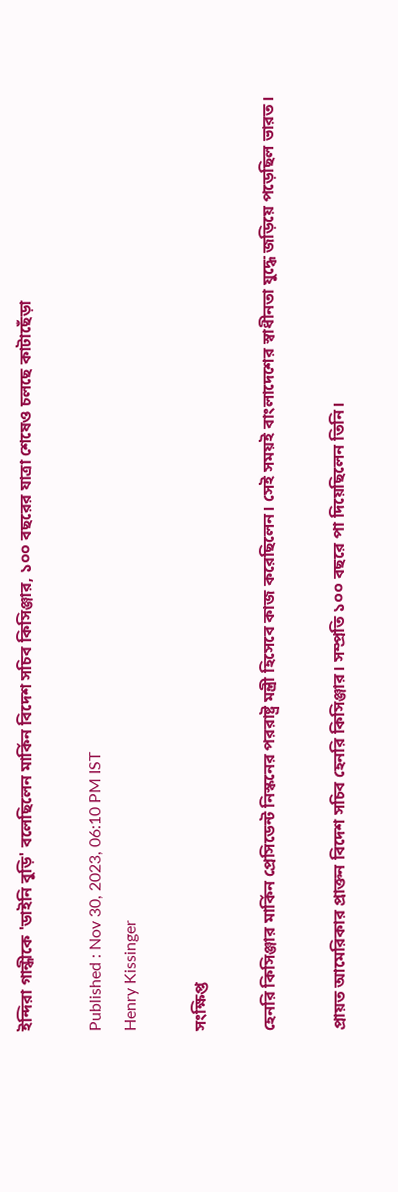ইন্দিরা গান্ধীকে 'ডাইনি বুড়ি' বলেছিলেন মার্কিন বিদেশ সচিব কিসিঞ্জার, ১০০ বছরের যাত্রা শেষেও চলছে কাটাছেঁড়া

Published : Nov 30, 2023, 06:10 PM IST
Henry Kissinger

সংক্ষিপ্ত

হেনরি কিসিঞ্জার মার্কিন প্রেসিডেন্ট নিস্কনের পররাষ্ট্র মন্ত্রী হিসেবে কাজ করেছিলেন। সেই সময়ই বাংলাদেশের স্বাধীনতা যুদ্ধে জড়িয়ে পড়েছিল ভারত।

প্রায়ত আমেরিকার প্রাক্তন বিদেশ সচিব হেনরি কিসিঞ্জার। সম্প্রতি ১০০ বছরে পা দিয়েছিলেন তিনি।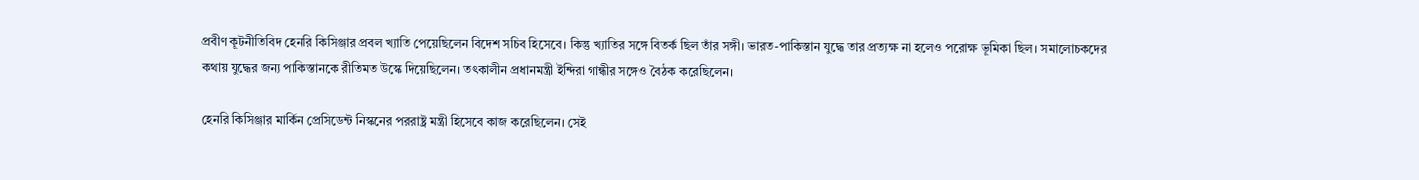প্রবীণ কূটনীতিবিদ হেনরি কিসিঞ্জার প্রবল খ্যাতি পেয়েছিলেন বিদেশ সচিব হিসেবে। কিন্তু খ্যাতির সঙ্গে বিতর্ক ছিল তাঁর সঙ্গী। ভারত-পাকিস্তান যুদ্ধে তার প্রত্যক্ষ না হলেও পরোক্ষ ভূমিকা ছিল। সমালোচকদের কথায় যুদ্ধের জন্য পাকিস্তানকে রীতিমত উস্কে দিয়েছিলেন। তৎকালীন প্রধানমন্ত্রী ইন্দিরা গান্ধীর সঙ্গেও বৈঠক করেছিলেন।

হেনরি কিসিঞ্জার মার্কিন প্রেসিডেন্ট নিস্কনের পররাষ্ট্র মন্ত্রী হিসেবে কাজ করেছিলেন। সেই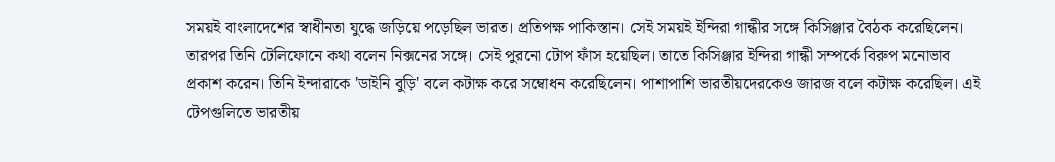সময়ই বাংলাদেশের স্বাধীনতা যুদ্ধে জড়িয়ে পড়েছিল ভারত। প্রতিপক্ষ পাকিস্তান। সেই সময়ই ইন্দিরা গান্ধীর সঙ্গে কিসিঞ্জার বৈঠক করেছিলেন। তারপর তিনি টেলিফোনে কথা বলেন নিক্সনের সঙ্গে। সেই পুরনো টোপ ফাঁস হয়েছিল। তাতে কিসিঞ্জার ইন্দিরা গান্ধী সম্পর্কে বিরুপ মনোভাব প্রকাশ করেন। তিনি ইন্দারাকে 'ডাইনি বুড়ি' বলে কটাক্ষ করে সম্বোধন করেছিলেন। পাশাপাশি ভারতীয়দেরকেও জারজ বলে কটাক্ষ করেছিল। এই টেপগুলিতে ভারতীয়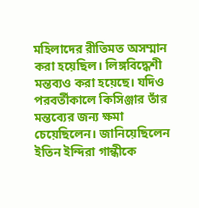মহিলাদের রীতিমত অসম্মান করা হয়েছিল। লিঙ্গবিদ্ধেশী মন্তব্যও করা হয়েছে। যদিও পরবর্তীকালে কিসিঞ্জার তাঁর মন্তব্যের জন্য ক্ষমা চেয়েছিলেন। জানিয়েছিলেন ইতিন ইন্দিরা গান্ধীকে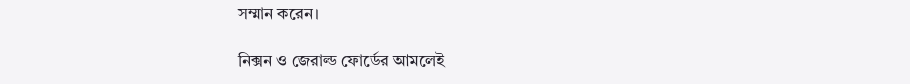সম্মান করেন।

নিক্সন ও জেরাল্ড ফোর্ডের আমলেই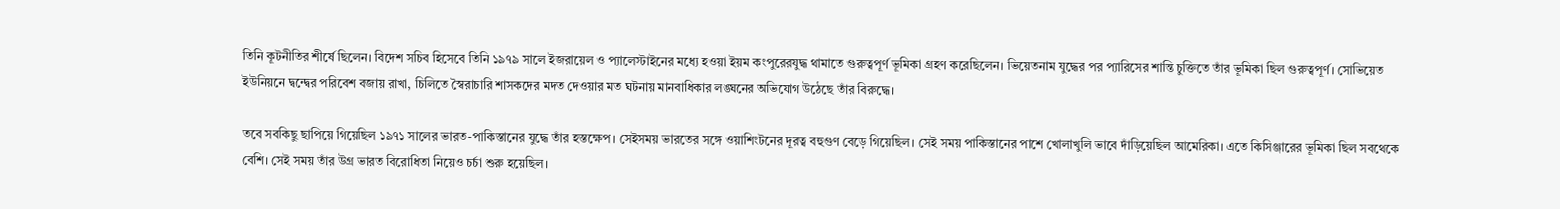তিনি কূটনীতির শীর্ষে ছিলেন। বিদেশ সচিব হিসেবে তিনি ১৯৭৯ সালে ইজরায়েল ও প্যালেস্টাইনের মধ্যে হওয়া ইয়ম কংপুরেরযুদ্ধ থামাতে গুরুত্বপূর্ণ ভূমিকা গ্রহণ করেছিলেন। ভিয়েতনাম যুদ্ধের পর প্যারিসের শান্তি চুক্তিতে তাঁর ভূমিকা ছিল গুরুত্বপূর্ণ। সোভিয়েত ইউনিয়নে দ্বন্দ্বের পরিবেশ বজায় রাখা, চিলিতে স্বৈরাচারি শাসকদের মদত দেওয়ার মত ঘটনায় মানবাধিকার লঙ্ঘনের অভিযোগ উঠেছে তাঁর বিরুদ্ধে।

তবে সবকিছু ছাপিয়ে গিয়েছিল ১৯৭১ সালের ভারত-পাকিস্তানের যুদ্ধে তাঁর হস্তক্ষেপ। সেইসময় ভারতের সঙ্গে ওয়াশিংটনের দূরত্ব বহুগুণ বেড়ে গিয়েছিল। সেই সময় পাকিস্তানের পাশে খোলাখুলি ভাবে দাঁড়িয়েছিল আমেরিকা। এতে কিসিঞ্জারের ভূমিকা ছিল সবথেকে বেশি। সেই সময় তাঁর উগ্র ভারত বিরোধিতা নিয়েও চর্চা শুরু হয়েছিল।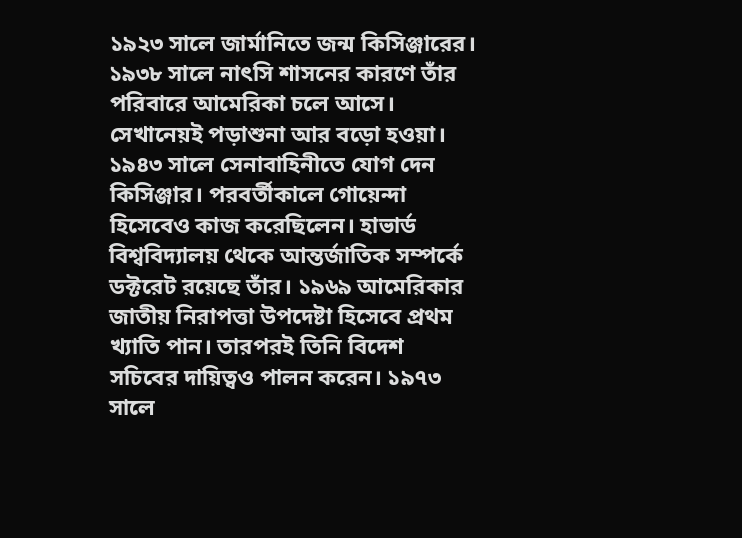১৯২৩ সালে জার্মানিতে জন্ম কিসিঞ্জারের। ১৯৩৮ সালে নাৎসি শাসনের কারণে তাঁর পরিবারে আমেরিকা চলে আসে। সেখানেয়ই পড়াশুনা আর বড়ো হওয়া। ১৯৪৩ সালে সেনাবাহিনীতে যোগ দেন কিসিঞ্জার। পরবর্তীকালে গোয়েন্দা হিসেবেও কাজ করেছিলেন। হাভার্ড বিশ্ববিদ্যালয় থেকে আন্তর্জাতিক সম্পর্কে ডক্টরেট রয়েছে তাঁর। ১৯৬৯ আমেরিকার জাতীয় নিরাপত্তা উপদেষ্টা হিসেবে প্রথম খ্যাতি পান। তারপরই তিনি বিদেশ সচিবের দায়িত্বও পালন করেন। ১৯৭৩ সালে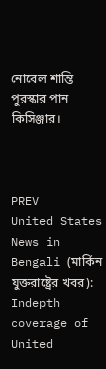নোবেল শান্তি পুরস্কার পান কিসিঞ্জার।



PREV
United States News in Bengali (মার্কিন যুক্তরাষ্ট্রের খবর): Indepth coverage of United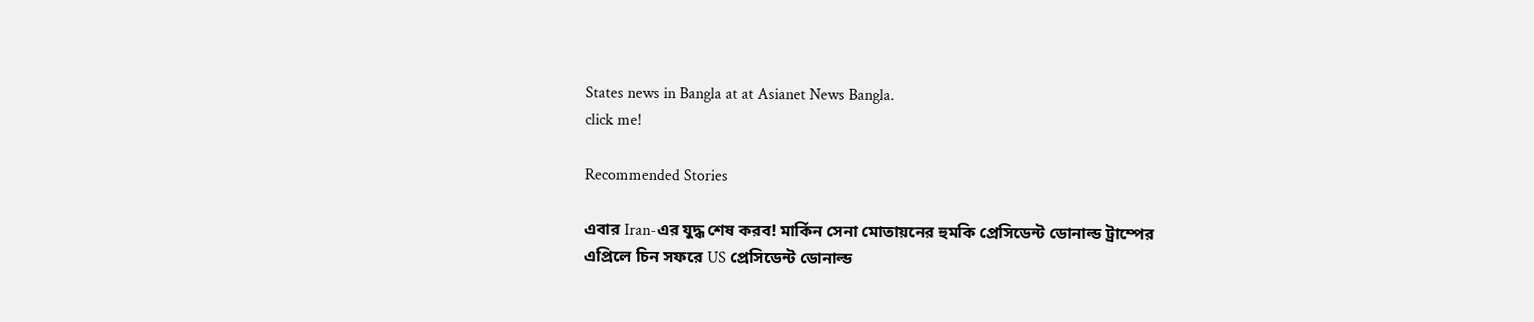States news in Bangla at at Asianet News Bangla.
click me!

Recommended Stories

এবার Iran-এর যুদ্ধ শেষ করব! মার্কিন সেনা মোতায়নের হুমকি প্রেসিডেন্ট ডোনাল্ড ট্রাম্পের
এপ্রিলে চিন সফরে US প্রেসিডেন্ট ডোনাল্ড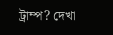ট্রাম্প? দেখা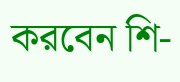করবেন শি-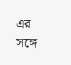এর সঙ্গে